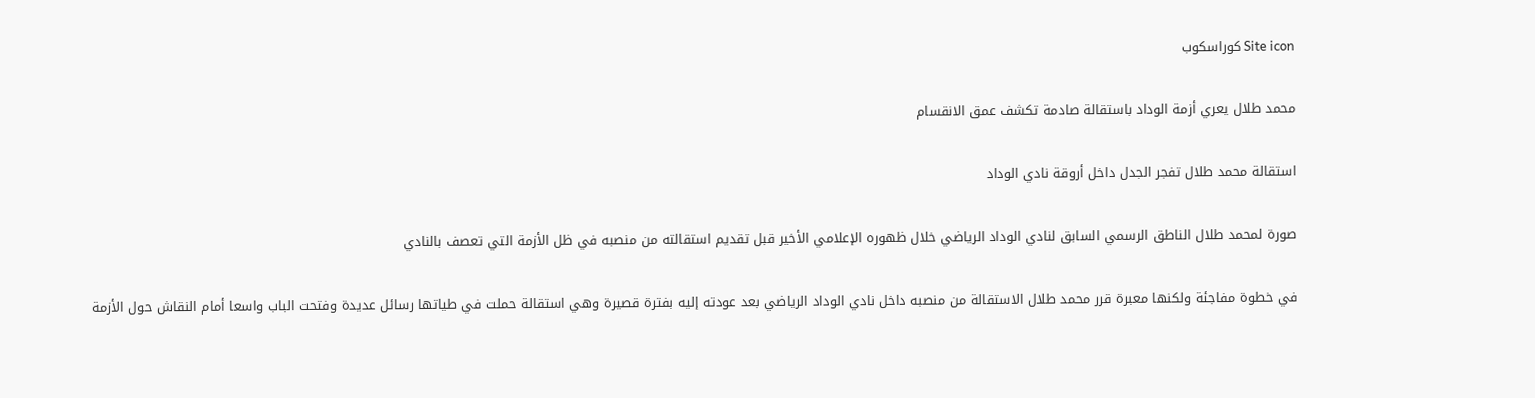Site icon كوراسكوب

محمد طلال يعري أزمة الوداد باستقالة صادمة تكشف عمق الانقسام

استقالة محمد طلال تفجر الجدل داخل أروقة نادي الوداد

صورة لمحمد طلال الناطق الرسمي السابق لنادي الوداد الرياضي خلال ظهوره الإعلامي الأخير قبل تقديم استقالته من منصبه في ظل الأزمة التي تعصف بالنادي

في خطوة مفاجئة ولكنها معبرة قرر محمد طلال الاستقالة من منصبه داخل نادي الوداد الرياضي بعد عودته إليه بفترة قصيرة وهي استقالة حملت في طياتها رسائل عديدة وفتحت الباب واسعا أمام النقاش حول الأزمة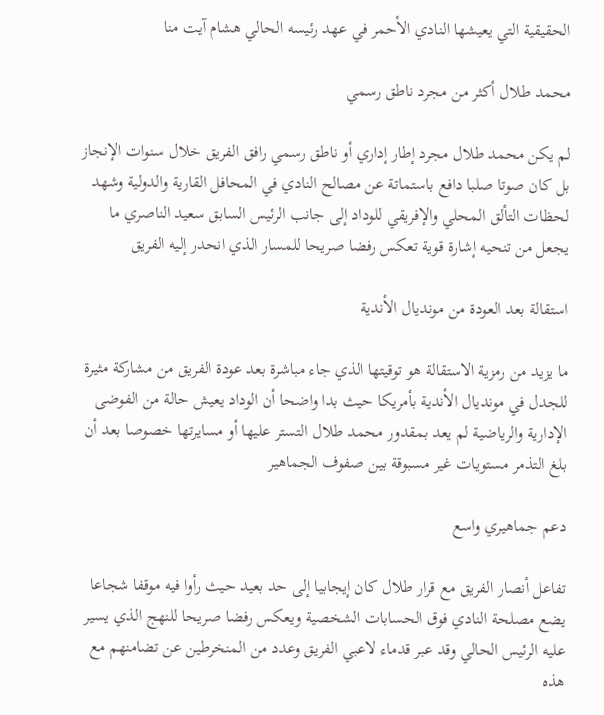الحقيقية التي يعيشها النادي الأحمر في عهد رئيسه الحالي هشام آيت منا

محمد طلال أكثر من مجرد ناطق رسمي

لم يكن محمد طلال مجرد إطار إداري أو ناطق رسمي رافق الفريق خلال سنوات الإنجاز بل كان صوتا صلبا دافع باستماتة عن مصالح النادي في المحافل القارية والدولية وشهد لحظات التألق المحلي والإفريقي للوداد إلى جانب الرئيس السابق سعيد الناصري ما يجعل من تنحيه إشارة قوية تعكس رفضا صريحا للمسار الذي انحدر إليه الفريق

استقالة بعد العودة من مونديال الأندية

ما يزيد من رمزية الاستقالة هو توقيتها الذي جاء مباشرة بعد عودة الفريق من مشاركة مثيرة للجدل في مونديال الأندية بأمريكا حيث بدا واضحا أن الوداد يعيش حالة من الفوضى الإدارية والرياضية لم يعد بمقدور محمد طلال التستر عليها أو مسايرتها خصوصا بعد أن بلغ التذمر مستويات غير مسبوقة بين صفوف الجماهير

دعم جماهيري واسع

تفاعل أنصار الفريق مع قرار طلال كان إيجابيا إلى حد بعيد حيث رأوا فيه موقفا شجاعا يضع مصلحة النادي فوق الحسابات الشخصية ويعكس رفضا صريحا للنهج الذي يسير عليه الرئيس الحالي وقد عبر قدماء لاعبي الفريق وعدد من المنخرطين عن تضامنهم مع هذه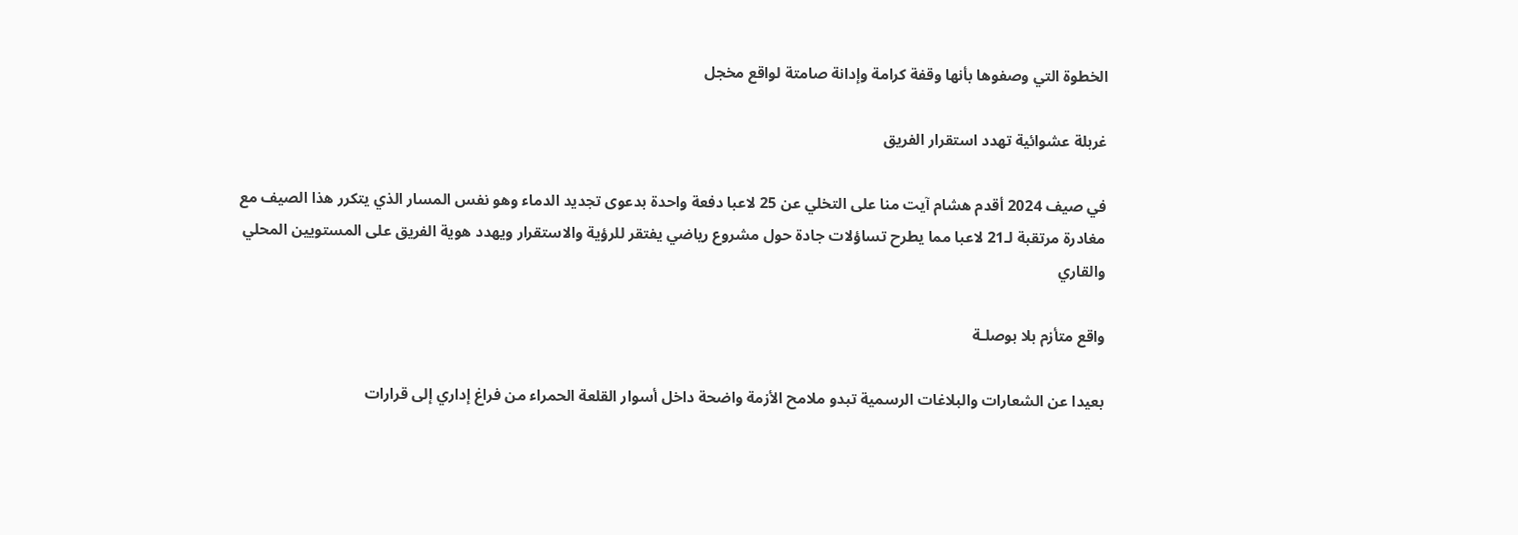الخطوة التي وصفوها بأنها وقفة كرامة وإدانة صامتة لواقع مخجل

غربلة عشوائية تهدد استقرار الفريق

في صيف 2024 أقدم هشام آيت منا على التخلي عن 25 لاعبا دفعة واحدة بدعوى تجديد الدماء وهو نفس المسار الذي يتكرر هذا الصيف مع مغادرة مرتقبة لـ21 لاعبا مما يطرح تساؤلات جادة حول مشروع رياضي يفتقر للرؤية والاستقرار ويهدد هوية الفريق على المستويين المحلي والقاري

واقع متأزم بلا بوصلـة

بعيدا عن الشعارات والبلاغات الرسمية تبدو ملامح الأزمة واضحة داخل أسوار القلعة الحمراء من فراغ إداري إلى قرارات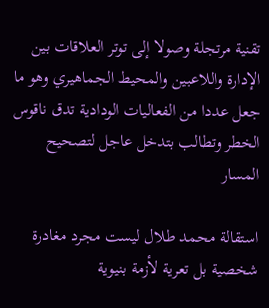تقنية مرتجلة وصولا إلى توتر العلاقات بين الإدارة واللاعبين والمحيط الجماهيري وهو ما جعل عددا من الفعاليات الودادية تدق ناقوس الخطر وتطالب بتدخل عاجل لتصحيح المسار

استقالة محمد طلال ليست مجرد مغادرة شخصية بل تعرية لأزمة بنيوية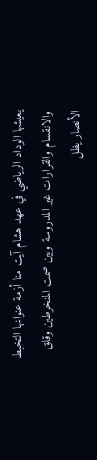يعيشها الوداد الرياضي في عهد هشام آيت منا أزمة عنوانها التخبط والانقسام والقرارات غير المدروسة وبين صمت المنخرطين وقلق الأنصار يظل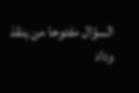السؤال مفتوحا من ينقذ وداد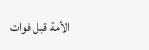الأمة قبل فوات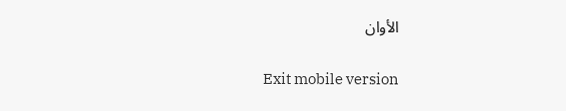الأوان

Exit mobile version